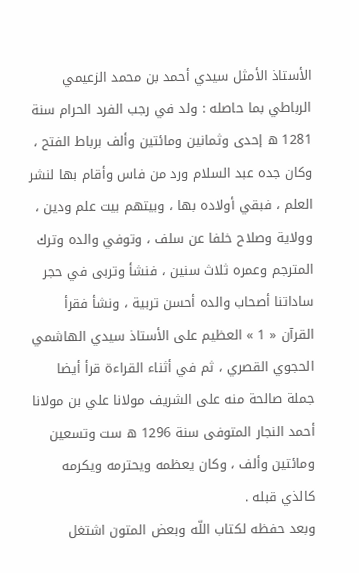الأستاذ الأمثل سيدي أحمد بن محمد الزعيمي الرباطي بما حاصله : ولد في رجب الفرد الحرام سنة 1281 ه إحدى وثمانين ومائتين وألف برباط الفتح ، وكان جده عبد السلام ورد من فاس وأقام بها لنشر العلم ، فبقي أولاده بها ، وبيتهم بيت علم ودين ، وولاية وصلاح خلفا عن سلف ، وتوفي والده وترك المترجم وعمره ثلاث سنين ، فنشأ وتربى في حجر ساداتنا أصحاب والده أحسن تربية ، ونشأ فقرأ القرآن « 1 » العظيم على الأستاذ سيدي الهاشمي الحجوي القصري ، ثم في أثناء القراءة قرأ أيضا جملة صالحة منه على الشريف مولانا علي بن مولانا أحمد النجار المتوفى سنة 1296 ه ست وتسعين ومائتين وألف ، وكان يعظمه ويحترمه ويكرمه كالذي قبله .
وبعد حفظه لكتاب اللّه وبعض المتون اشتغل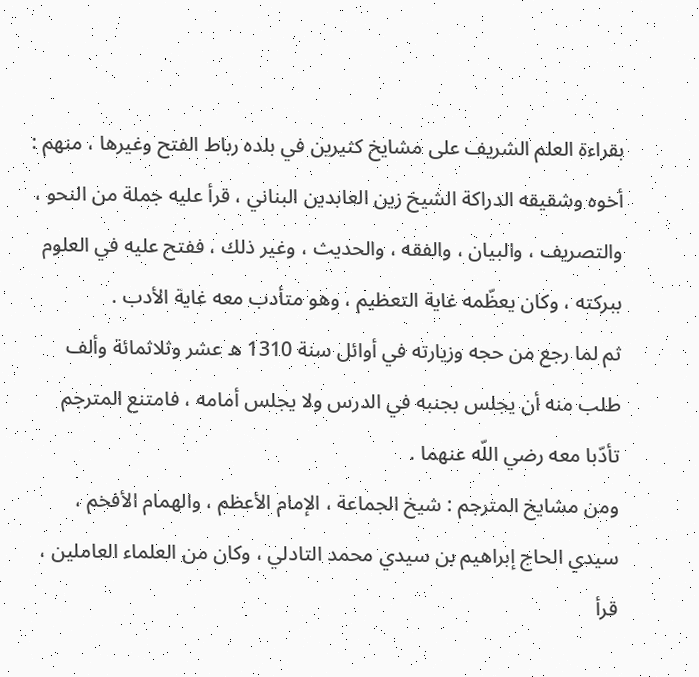بقراءة العلم الشريف على مشايخ كثيرين في بلده رباط الفتح وغيرها ، منهم : أخوه وشقيقه الدراكة الشيخ زين العابدين البناني ، قرأ عليه جملة من النحو ، والتصريف ، والبيان ، والفقه ، والحديث ، وغير ذلك ، ففتح عليه في العلوم ببركته ، وكان يعظّمه غاية التعظيم ، وهو متأدب معه غاية الأدب .
ثم لما رجع من حجه وزيارته في أوائل سنة 1310 ه عشر وثلاثمائة وألف طلب منه أن يجلس بجنبه في الدرس ولا يجلس أمامه ، فامتنع المترجم تأدّبا معه رضي اللّه عنهما .
ومن مشايخ المترجم : شيخ الجماعة ، الإمام الأعظم ، والهمام الأفخم ، سيدي الحاج إبراهيم بن سيدي محمد التادلي ، وكان من العلماء العاملين ، قرأ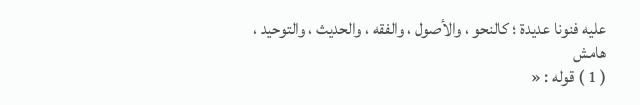عليه فنونا عديدة ؛ كالنحو ، والأصول ، والفقه ، والحديث ، والتوحيد ،
هامش
( 1 ) قوله : «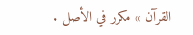القرآن » مكرر في الأصل .